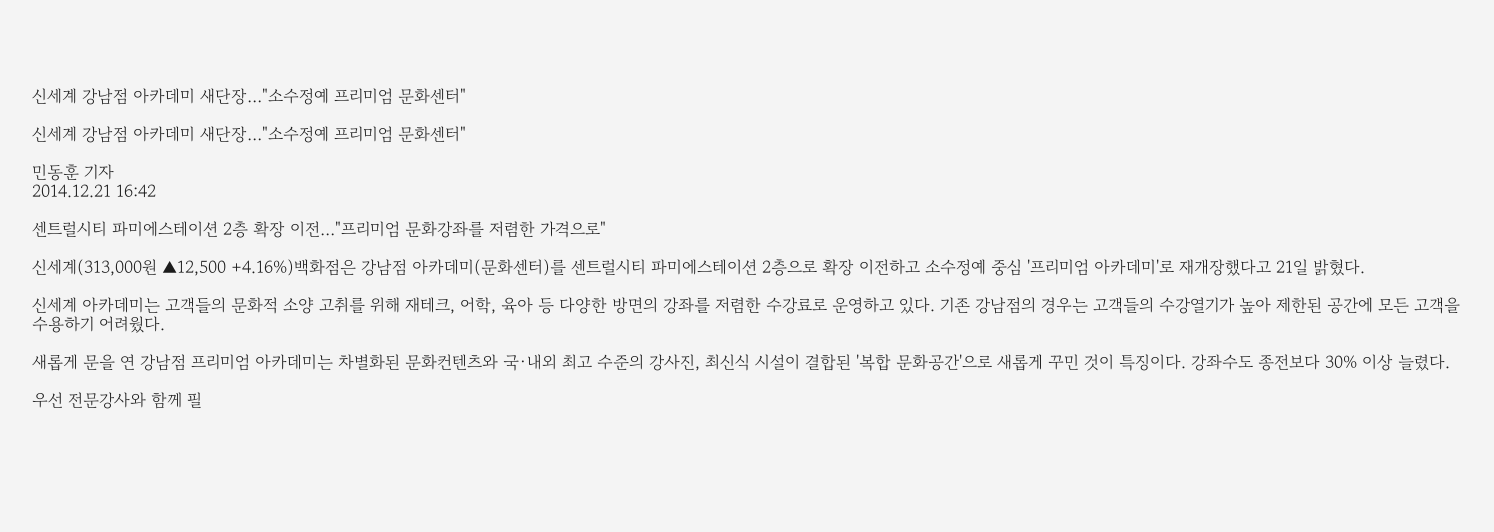신세계 강남점 아카데미 새단장…"소수정예 프리미엄 문화센터"

신세계 강남점 아카데미 새단장…"소수정예 프리미엄 문화센터"

민동훈 기자
2014.12.21 16:42

센트럴시티 파미에스테이션 2층 확장 이전…"프리미엄 문화강좌를 저렴한 가격으로"

신세계(313,000원 ▲12,500 +4.16%)백화점은 강남점 아카데미(문화센터)를 센트럴시티 파미에스테이션 2층으로 확장 이전하고 소수정예 중심 '프리미엄 아카데미'로 재개장했다고 21일 밝혔다.

신세계 아카데미는 고객들의 문화적 소양 고취를 위해 재테크, 어학, 육아 등 다양한 방면의 강좌를 저렴한 수강료로 운영하고 있다. 기존 강남점의 경우는 고객들의 수강열기가 높아 제한된 공간에 모든 고객을 수용하기 어려웠다.

새롭게 문을 연 강남점 프리미엄 아카데미는 차별화된 문화컨텐츠와 국·내외 최고 수준의 강사진, 최신식 시설이 결합된 '복합 문화공간'으로 새롭게 꾸민 것이 특징이다. 강좌수도 종전보다 30% 이상 늘렸다.

우선 전문강사와 함께 필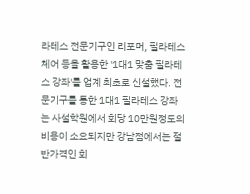라테스 전문기구인 리포머, 필라테스 체어 등을 활용한 '1대1 맞춤 필라테스 강좌'를 업계 최초로 신설했다. 전문기구를 통한 1대1 필라테스 강좌는 사설학원에서 회당 10만원정도의 비용이 소요되지만 강남점에서는 절반가격인 회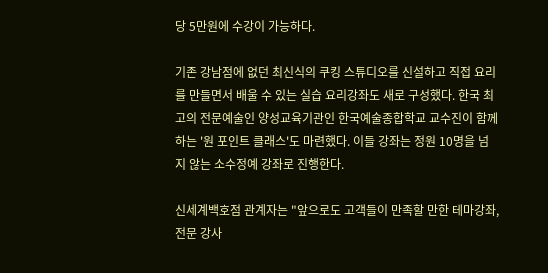당 5만원에 수강이 가능하다.

기존 강남점에 없던 최신식의 쿠킹 스튜디오를 신설하고 직접 요리를 만들면서 배울 수 있는 실습 요리강좌도 새로 구성했다. 한국 최고의 전문예술인 양성교육기관인 한국예술종합학교 교수진이 함께하는 '원 포인트 클래스'도 마련했다. 이들 강좌는 정원 10명을 넘지 않는 소수정예 강좌로 진행한다.

신세계백호점 관계자는 "앞으로도 고객들이 만족할 만한 테마강좌, 전문 강사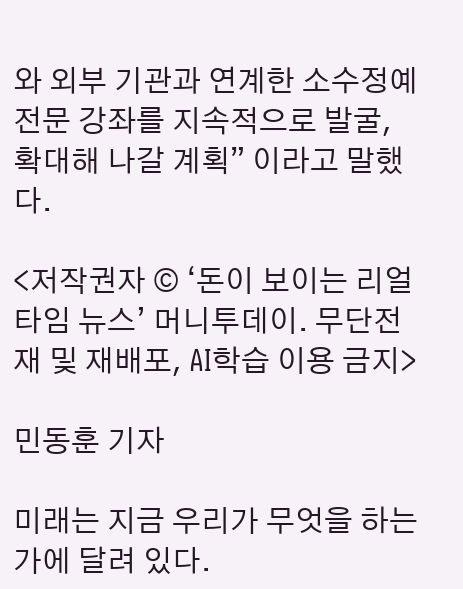와 외부 기관과 연계한 소수정예 전문 강좌를 지속적으로 발굴, 확대해 나갈 계획” 이라고 말했다.

<저작권자 © ‘돈이 보이는 리얼타임 뉴스’ 머니투데이. 무단전재 및 재배포, AI학습 이용 금지>

민동훈 기자

미래는 지금 우리가 무엇을 하는 가에 달려 있다.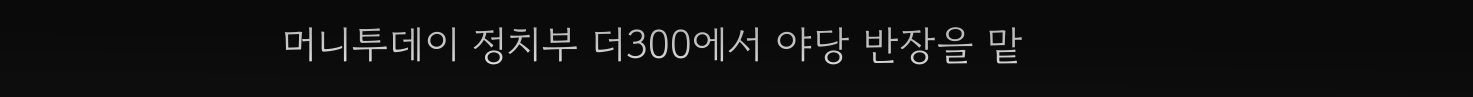머니투데이 정치부 더300에서 야당 반장을 맡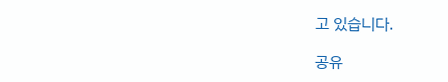고 있습니다.

공유